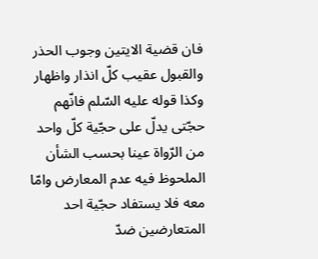فان قضية الايتين وجوب الحذر والقبول عقيب كلّ انذار واظهار وكذا قوله عليه السّلم فانّهم حجّتى يدلّ على حجّية كلّ واحد من الرّواة عينا بحسب الشأن الملحوظ فيه عدم المعارض وامّا معه فلا يستفاد حجّية احد المتعارضين ضدّ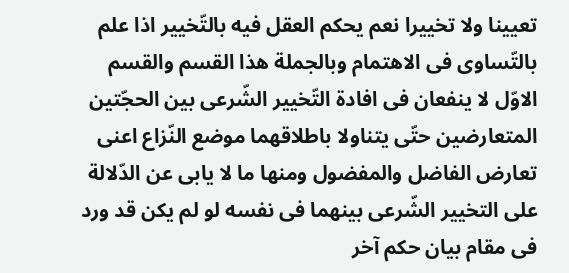تعيينا ولا تخييرا نعم يحكم العقل فيه بالتّخيير اذا علم بالتّساوى فى الاهتمام وبالجملة هذا القسم والقسم الاوّل لا ينفعان فى افادة التّخيير الشّرعى بين الحجّتين المتعارضين حتّى يتناولا باطلاقهما موضع النّزاع اعنى تعارض الفاضل والمفضول ومنها ما لا يابى عن الدّلالة على التخيير الشّرعى بينهما فى نفسه لو لم يكن قد ورد فى مقام بيان حكم آخر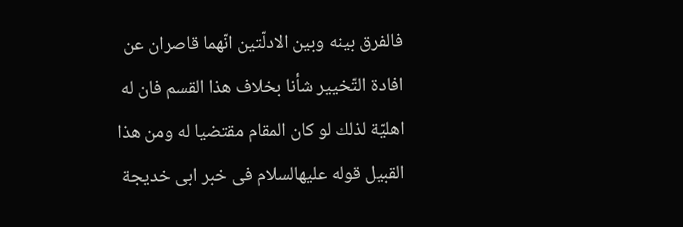فالفرق بينه وبين الادلّتين انّهما قاصران عن افادة التّخيير شأنا بخلاف هذا القسم فان له اهليّة لذلك لو كان المقام مقتضيا له ومن هذا القبيل قوله عليهالسلام فى خبر ابى خديجة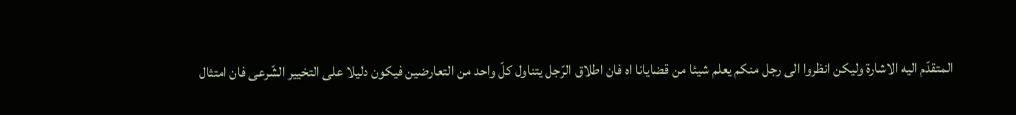المتقدّم اليه الاشارة وليكن انظروا الى رجل منكم يعلم شيئا من قضايانا اه فان اطلاق الرّجل يتناول كلّ واحد من التعارضين فيكون دليلا على التخيير الشّرعى فان امتثال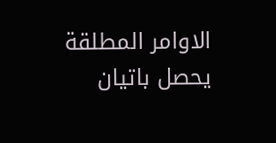الاوامر المطلقة يحصل باتيان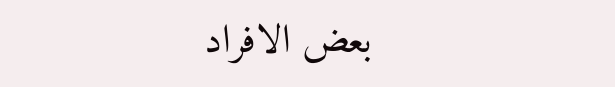بعض الافراد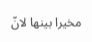مخيرا بينها لانّ